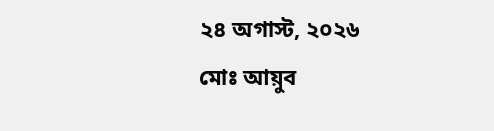২৪ অগাস্ট, ২০২৬
মোঃ আয়ুব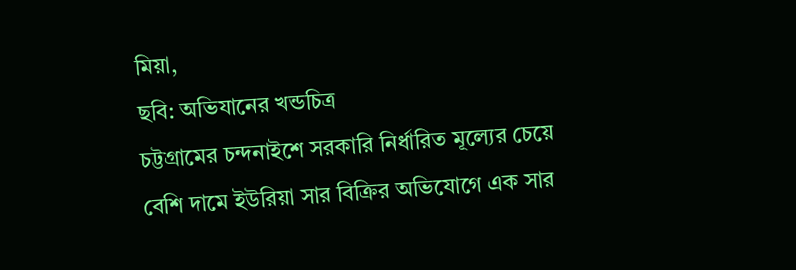মিয়া,
ছবি: অভিযানের খন্ডচিত্র
চট্টগ্রামের চন্দনাইশে সরকারি নির্ধারিত মূল্যের চেয়ে বেশি দামে ইউরিয়া সার বিক্রির অভিযোগে এক সার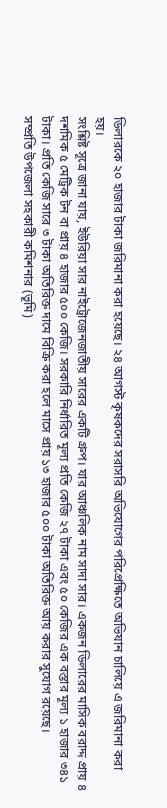ডিলারকে ২০ হাজার টাকা জরিমানা করা হয়েছে। ২৪ আগস্ট কৃষকদের সরাসরি অভিযোগের পরিপ্রেক্ষিতে অভিযান চালিয়ে এ জরিমানা করা হয়।
সংশ্লিষ্ট সূত্রে জানা যায়, ইউরিয়া সার নাইট্রোজেনজাতীয় সারের একটি গ্রুপ। যার আঞ্চলিক নাম সাদা সার। একজন ডিলারের মাসিক বরাদ্দ প্রায় ৪ দশমিক ৫ মেট্রিক টন বা প্রায় ৪ হাজার ৫০০ কেজি। সরকারি নির্ধারিত মূল্য প্রতি কেজি ২৭ টাকা এবং ৫০ কেজির এক বস্তার মূল্য ১ হাজার ৩৪১ টাকা। প্রতি কেজি সারে ৩ টাকা অতিরিক্ত দামে বিক্রি করা হলে মাসে প্রায় ১৩ হাজার ৫০০ টাকা অতিরিক্ত আয় করার সুযোগ রয়েছে।
সম্প্রতি উপজেলা সহকারী কমিশনার (ভূমি)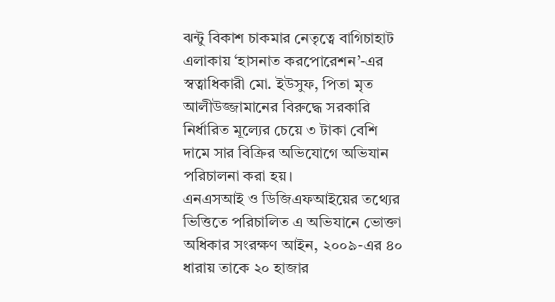ঝন্টু বিকাশ চাকমার নেতৃত্বে বাগিচাহাট এলাকায় ‘হাসনাত করপোরেশন’-এর স্বত্বাধিকারী মো. ইউসুফ, পিতা মৃত আলীউজ্জামানের বিরুদ্ধে সরকারি নির্ধারিত মূল্যের চেয়ে ৩ টাকা বেশি দামে সার বিক্রির অভিযোগে অভিযান পরিচালনা করা হয়।
এনএসআই ও ডিজিএফআইয়ের তথ্যের ভিত্তিতে পরিচালিত এ অভিযানে ভোক্তা অধিকার সংরক্ষণ আইন, ২০০৯-এর ৪০ ধারায় তাকে ২০ হাজার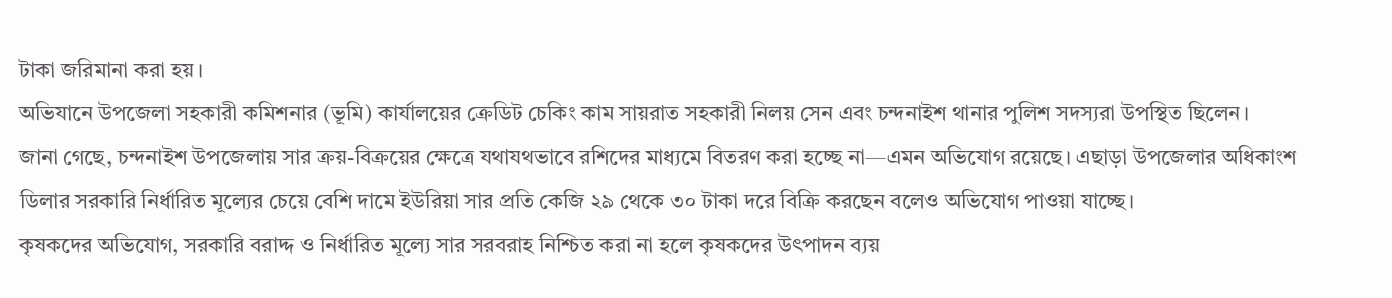টাকা জরিমানা করা হয়।
অভিযানে উপজেলা সহকারী কমিশনার (ভূমি) কার্যালয়ের ক্রেডিট চেকিং কাম সায়রাত সহকারী নিলয় সেন এবং চন্দনাইশ থানার পুলিশ সদস্যরা উপস্থিত ছিলেন।
জানা গেছে, চন্দনাইশ উপজেলায় সার ক্রয়-বিক্রয়ের ক্ষেত্রে যথাযথভাবে রশিদের মাধ্যমে বিতরণ করা হচ্ছে না—এমন অভিযোগ রয়েছে। এছাড়া উপজেলার অধিকাংশ ডিলার সরকারি নির্ধারিত মূল্যের চেয়ে বেশি দামে ইউরিয়া সার প্রতি কেজি ২৯ থেকে ৩০ টাকা দরে বিক্রি করছেন বলেও অভিযোগ পাওয়া যাচ্ছে।
কৃষকদের অভিযোগ, সরকারি বরাদ্দ ও নির্ধারিত মূল্যে সার সরবরাহ নিশ্চিত করা না হলে কৃষকদের উৎপাদন ব্যয়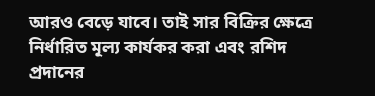আরও বেড়ে যাবে। তাই সার বিক্রির ক্ষেত্রে নির্ধারিত মূল্য কার্যকর করা এবং রশিদ প্রদানের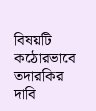বিষয়টি কঠোরভাবে তদারকির দাবি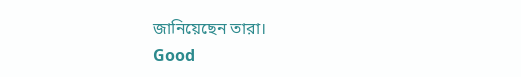জানিয়েছেন তারা।
Good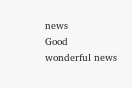news
Good
wonderful news